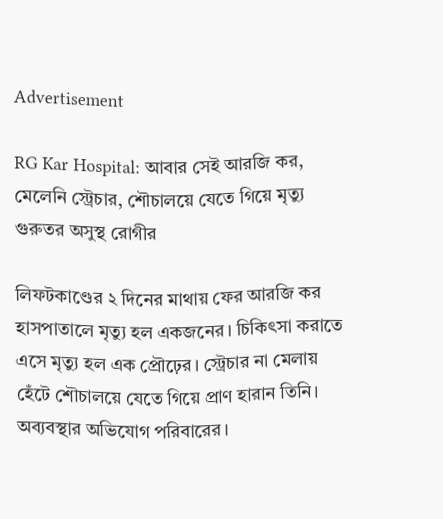Advertisement

RG Kar Hospital: আবার সেই আরজি কর, মেলেনি স্ট্রেচার, শৌচালয়ে যেতে গিয়ে মৃত্যু গুরুতর অসুস্থ রোগীর

লিফটকাণ্ডের ২ দিনের মাথায় ফের আরজি কর হাসপাতালে মৃত্যু হল একজনের। চিকিৎসা করাতে এসে মৃত্যু হল এক প্রৌঢ়ের। স্ট্রেচার না মেলায় হেঁটে শৌচালয়ে যেতে গিয়ে প্রাণ হারান তিনি। অব্যবস্থার অভিযোগ পরিবারের।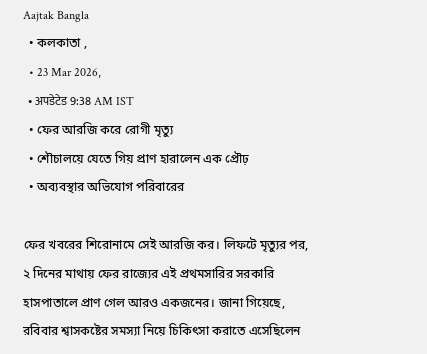Aajtak Bangla
  • কলকাতা ,
  • 23 Mar 2026,
  • अपडेटेड 9:38 AM IST
  • ফের আরজি করে রোগী মৃত্যু
  • শৌচালয়ে যেতে গিয় প্রাণ হারালেন এক প্রৌঢ়
  • অব্যবস্থার অভিযোগ পরিবারের

ফের খবরের শিরোনামে সেই আরজি কর। লিফটে মৃত্যুর পর, ২ দিনের মাথায় ফের রাজ্যের এই প্রথমসারির সরকারি হাসপাতালে প্রাণ গেল আরও একজনের। জানা গিয়েছে, রবিবার শ্বাসকষ্টের সমস্যা নিয়ে চিকিৎসা করাতে এসেছিলেন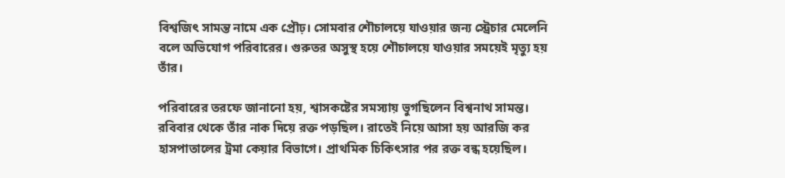বিশ্বজিৎ সামন্ত নামে এক প্রৌঢ়। সোমবার শৌচালয়ে যাওয়ার জন্য স্ট্রেচার মেলেনি বলে অভিযোগ পরিবারের। গুরুতর অসুস্থ হয়ে শৌচালয়ে যাওয়ার সময়েই মৃত্যু হয় তাঁর।

পরিবারের তরফে জানানো হয়, শ্বাসকষ্টের সমস্যায় ভুগছিলেন বিশ্বনাথ সামন্ত। রবিবার থেকে তাঁর নাক দিয়ে রক্ত পড়ছিল। রাতেই নিয়ে আসা হয় আরজি কর হাসপাতালের ট্রমা কেয়ার বিভাগে। প্রাথমিক চিকিৎসার পর রক্ত বন্ধ হয়েছিল।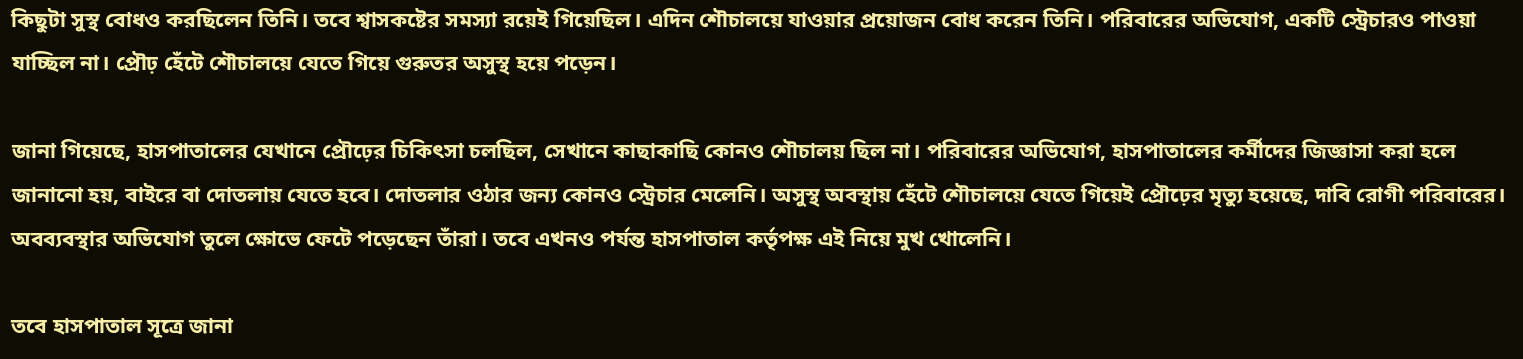কিছুটা সুস্থ বোধও করছিলেন তিনি। তবে শ্বাসকষ্টের সমস্যা রয়েই গিয়েছিল। এদিন শৌচালয়ে যাওয়ার প্রয়োজন বোধ করেন তিনি। পরিবারের অভিযোগ, একটি স্ট্রেচারও পাওয়া যাচ্ছিল না। প্রৌঢ় হেঁটে শৌচালয়ে যেতে গিয়ে গুরুতর অসুস্থ হয়ে পড়েন।

জানা গিয়েছে, হাসপাতালের যেখানে প্রৌঢ়ের চিকিৎসা চলছিল, সেখানে কাছাকাছি কোনও শৌচালয় ছিল না। পরিবারের অভিযোগ, হাসপাতালের কর্মীদের জিজ্ঞাসা করা হলে জানানো হয়, বাইরে বা দোতলায় যেতে হবে। দোতলার ওঠার জন্য কোনও স্ট্রেচার মেলেনি। অসুস্থ অবস্থায় হেঁটে শৌচালয়ে যেতে গিয়েই প্রৌঢ়ের মৃত্যু হয়েছে, দাবি রোগী পরিবারের। অবব্যবস্থার অভিযোগ তুলে ক্ষোভে ফেটে পড়েছেন তাঁরা। তবে এখনও পর্যন্ত হাসপাতাল কর্তৃপক্ষ এই নিয়ে মুখ খোলেনি।

তবে হাসপাতাল সূত্রে জানা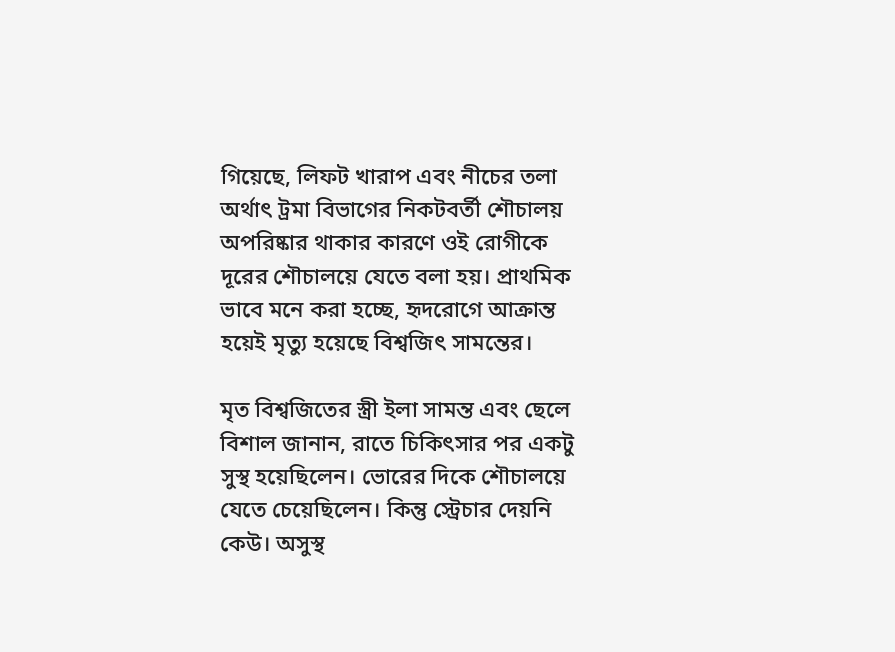গিয়েছে, লিফট খারাপ এবং নীচের তলা অর্থাৎ ট্রমা বিভাগের নিকটবর্তী শৌচালয় অপরিষ্কার থাকার কারণে ওই রোগীকে দূরের শৌচালয়ে যেতে বলা হয়। প্রাথমিক ভাবে মনে করা হচ্ছে, হৃদরোগে আক্রান্ত হয়েই মৃত্যু হয়েছে বিশ্বজিৎ সামন্তের।

মৃত বিশ্বজিতের স্ত্রী ইলা সামন্ত এবং ছেলে বিশাল জানান, রাতে চিকিৎসার পর একটু সুস্থ হয়েছিলেন। ভোরের দিকে শৌচালয়ে যেতে চেয়েছিলেন। কিন্তু স্ট্রেচার দেয়নি কেউ। অসুস্থ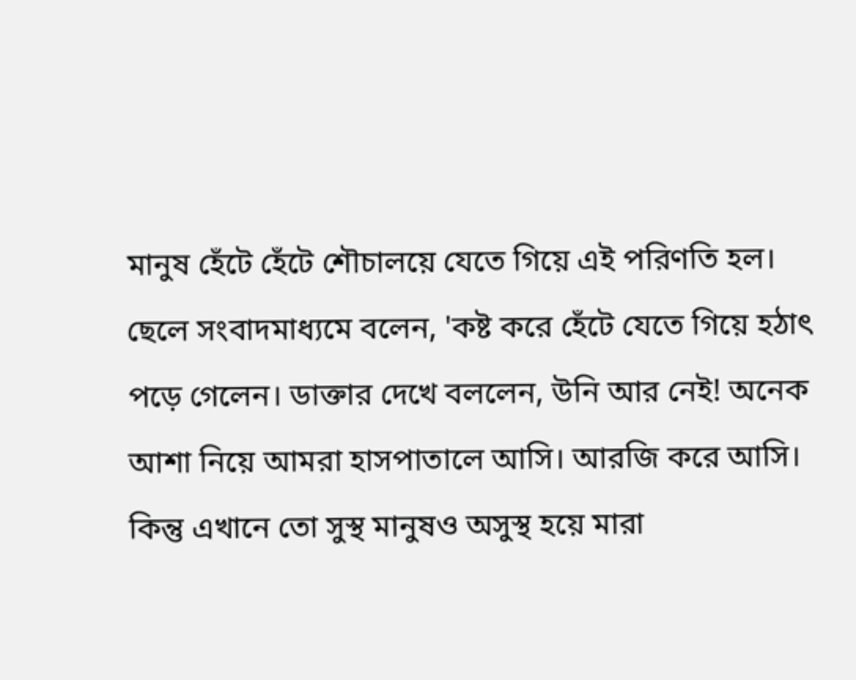মানুষ হেঁটে হেঁটে শৌচালয়ে যেতে গিয়ে এই পরিণতি হল। ছেলে সংবাদমাধ্যমে বলেন, 'কষ্ট করে হেঁটে যেতে গিয়ে হঠাৎ পড়ে গেলেন। ডাক্তার দেখে বললেন, উনি আর নেই! অনেক আশা নিয়ে আমরা হাসপাতালে আসি। আরজি করে আসি। কিন্তু এখানে তো সুস্থ মানুষও অসুস্থ হয়ে মারা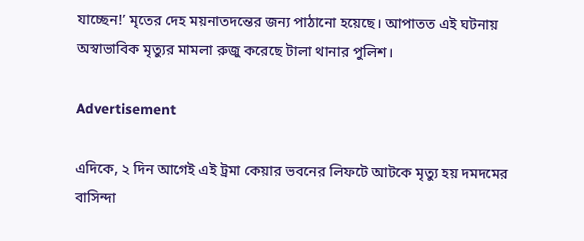যাচ্ছেন!’ মৃতের দেহ ময়নাতদন্তের জন্য পাঠানো হয়েছে। আপাতত এই ঘটনায় অস্বাভাবিক মৃত্যুর মামলা রুজু করেছে টালা থানার পুলিশ।

Advertisement

এদিকে, ২ দিন আগেই এই ট্রমা কেয়ার ভবনের লিফটে আটকে মৃত্যু হয় দমদমের বাসিন্দা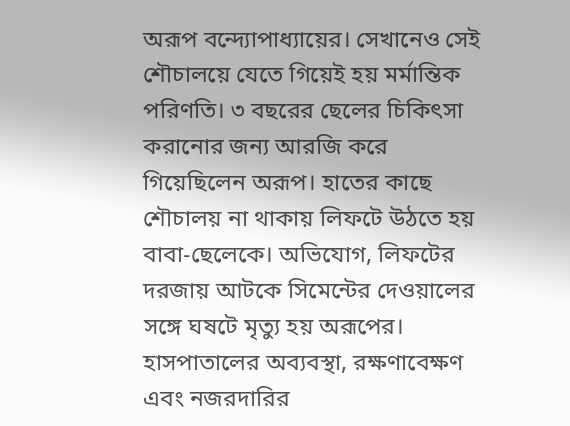অরূপ বন্দ্যোপাধ্যায়ের। সেখানেও সেই শৌচালয়ে যেতে গিয়েই হয় মর্মান্তিক পরিণতি। ৩ বছরের ছেলের চিকিৎসা করানোর জন্য আরজি করে গিয়েছিলেন অরূপ। হাতের কাছে শৌচালয় না থাকায় লিফটে উঠতে হয় বাবা-ছেলেকে। অভিযোগ, লিফটের দরজায় আটকে সিমেন্টের দেওয়ালের সঙ্গে ঘষটে মৃত্যু হয় অরূপের। হাসপাতালের অব্যবস্থা, রক্ষণাবেক্ষণ এবং নজরদারির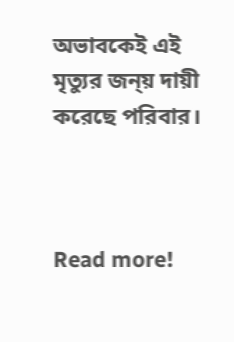অভাবকেই এই মৃত্যুর জন্য় দায়ী করেছে পরিবার।



Read more!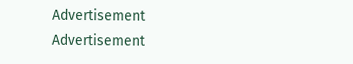Advertisement
Advertisement